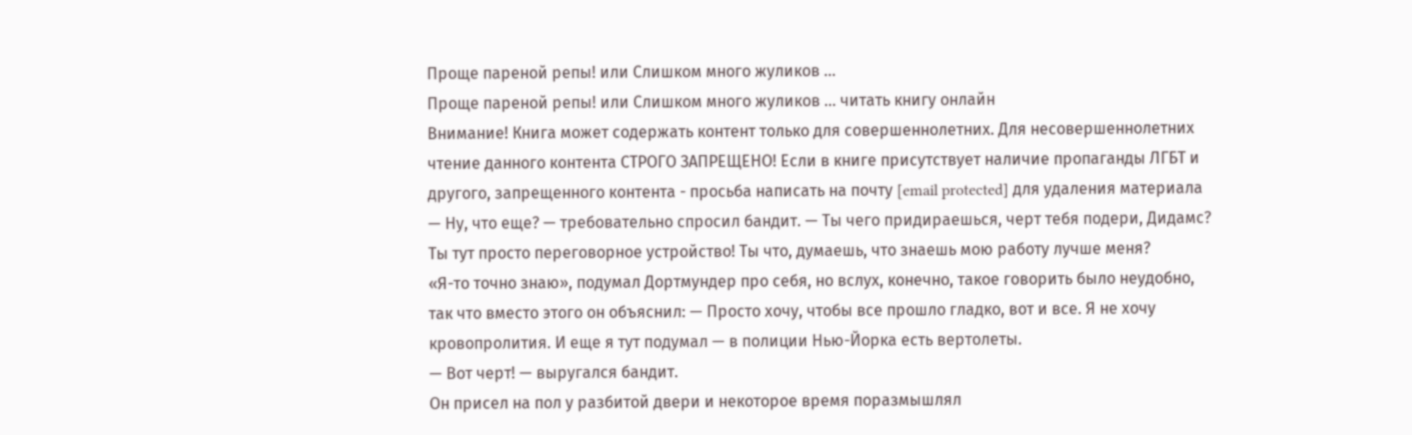Проще пареной репы! или Слишком много жуликов ...
Проще пареной репы! или Слишком много жуликов ... читать книгу онлайн
Внимание! Книга может содержать контент только для совершеннолетних. Для несовершеннолетних чтение данного контента СТРОГО ЗАПРЕЩЕНО! Если в книге присутствует наличие пропаганды ЛГБТ и другого, запрещенного контента - просьба написать на почту [email protected] для удаления материала
— Ну, что еще? — требовательно спросил бандит. — Ты чего придираешься, черт тебя подери, Дидамс? Ты тут просто переговорное устройство! Ты что, думаешь, что знаешь мою работу лучше меня?
«Я-то точно знаю», подумал Дортмундер про себя, но вслух, конечно, такое говорить было неудобно, так что вместо этого он объяснил: — Просто хочу, чтобы все прошло гладко, вот и все. Я не хочу кровопролития. И еще я тут подумал — в полиции Нью-Йорка есть вертолеты.
— Вот черт! — выругался бандит.
Он присел на пол у разбитой двери и некоторое время поразмышлял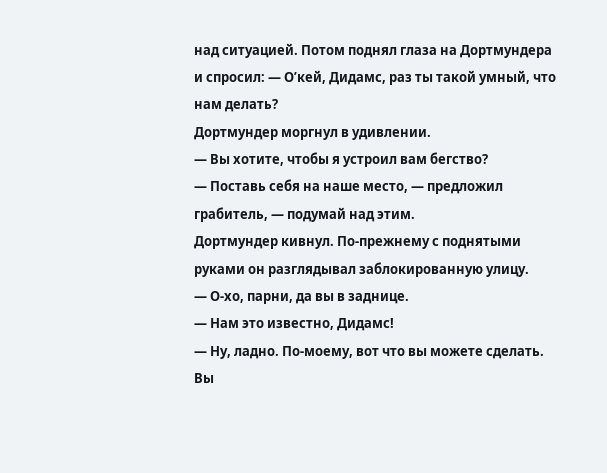над ситуацией. Потом поднял глаза на Дортмундера и спросил: — О’кей, Дидамс, раз ты такой умный, что нам делать?
Дортмундер моргнул в удивлении.
— Вы хотите, чтобы я устроил вам бегство?
— Поставь себя на наше место, — предложил грабитель, — подумай над этим.
Дортмундер кивнул. По-прежнему с поднятыми руками он разглядывал заблокированную улицу.
— О-хо, парни, да вы в заднице.
— Нам это известно, Дидамс!
— Ну, ладно. По-моему, вот что вы можете сделать. Вы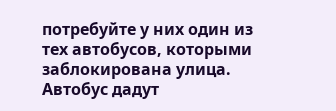потребуйте у них один из тех автобусов, которыми заблокирована улица. Автобус дадут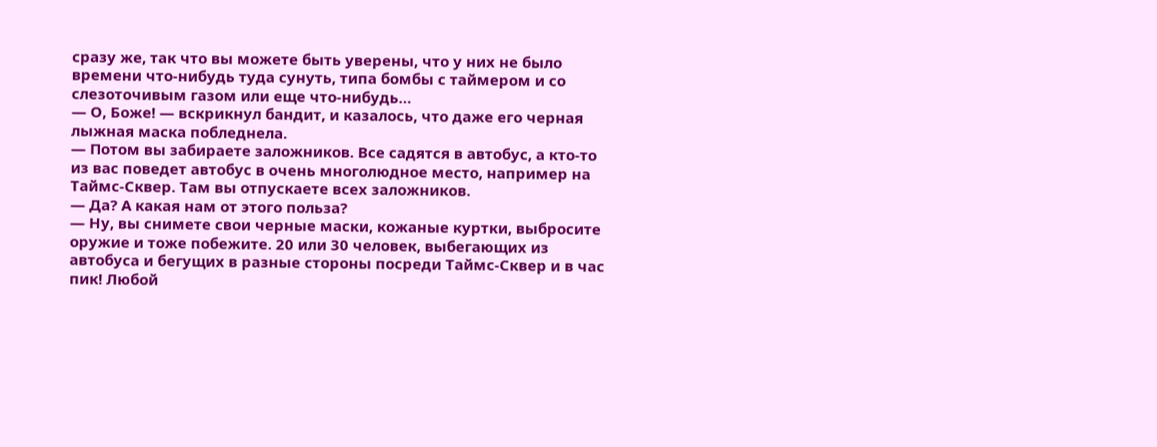сразу же, так что вы можете быть уверены, что у них не было времени что-нибудь туда сунуть, типа бомбы с таймером и со слезоточивым газом или еще что-нибудь…
— О, Боже! — вскрикнул бандит, и казалось, что даже его черная лыжная маска побледнела.
— Потом вы забираете заложников. Все садятся в автобус, а кто-то из вас поведет автобус в очень многолюдное место, например на Таймс-Сквер. Там вы отпускаете всех заложников.
— Да? А какая нам от этого польза?
— Ну, вы снимете свои черные маски, кожаные куртки, выбросите оружие и тоже побежите. 20 или 30 человек, выбегающих из автобуса и бегущих в разные стороны посреди Таймс-Сквер и в час пик! Любой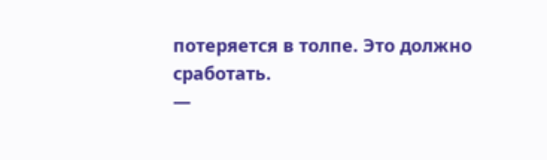потеряется в толпе. Это должно сработать.
—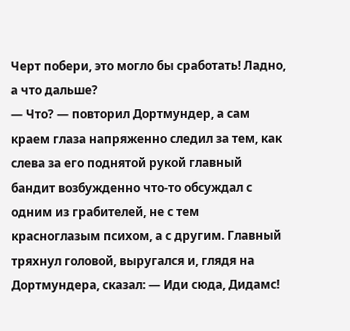Черт побери, это могло бы сработать! Ладно, а что дальше?
— Что? — повторил Дортмундер, а сам краем глаза напряженно следил за тем, как слева за его поднятой рукой главный бандит возбужденно что-то обсуждал с одним из грабителей, не с тем красноглазым психом, а с другим. Главный тряхнул головой, выругался и, глядя на Дортмундера, сказал: — Иди сюда, Дидамс!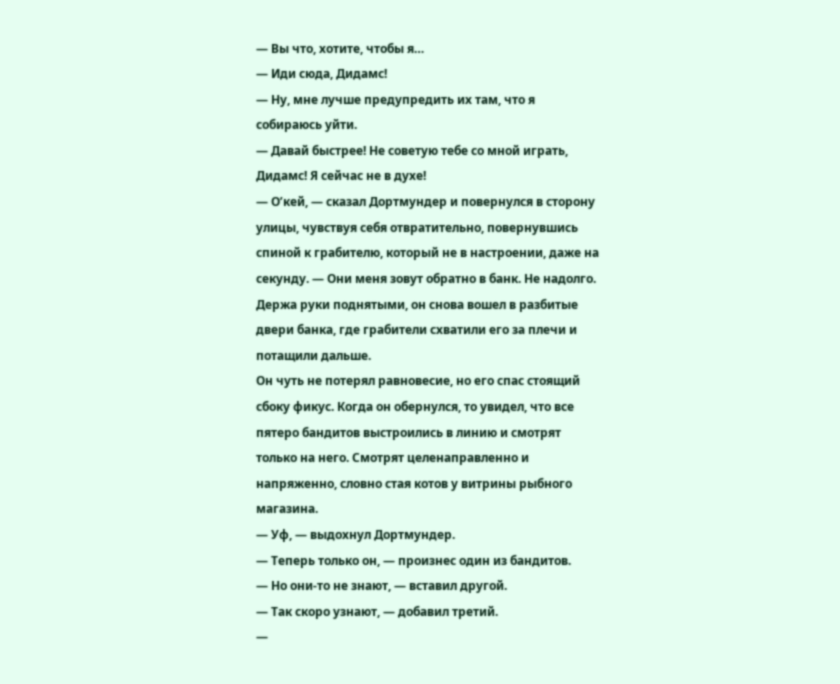— Вы что, хотите, чтобы я…
— Иди сюда, Дидамс!
— Ну, мне лучше предупредить их там, что я собираюсь уйти.
— Давай быстрее! Не советую тебе со мной играть, Дидамс! Я сейчас не в духе!
— О’кей, — сказал Дортмундер и повернулся в сторону улицы, чувствуя себя отвратительно, повернувшись спиной к грабителю, который не в настроении, даже на секунду. — Они меня зовут обратно в банк. Не надолго.
Держа руки поднятыми, он снова вошел в разбитые двери банка, где грабители схватили его за плечи и потащили дальше.
Он чуть не потерял равновесие, но его спас стоящий сбоку фикус. Когда он обернулся, то увидел, что все пятеро бандитов выстроились в линию и смотрят только на него. Смотрят целенаправленно и напряженно, словно стая котов у витрины рыбного магазина.
— Уф, — выдохнул Дортмундер.
— Теперь только он, — произнес один из бандитов.
— Но они-то не знают, — вставил другой.
— Так скоро узнают, — добавил третий.
—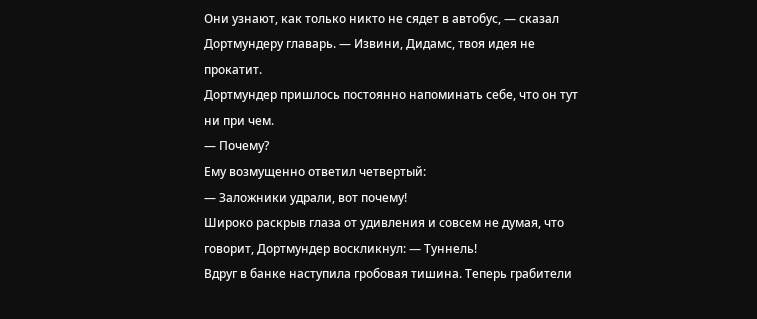Они узнают, как только никто не сядет в автобус, — сказал Дортмундеру главарь. — Извини, Дидамс, твоя идея не прокатит.
Дортмундер пришлось постоянно напоминать себе, что он тут ни при чем.
— Почему?
Ему возмущенно ответил четвертый:
— Заложники удрали, вот почему!
Широко раскрыв глаза от удивления и совсем не думая, что говорит, Дортмундер воскликнул: — Туннель!
Вдруг в банке наступила гробовая тишина. Теперь грабители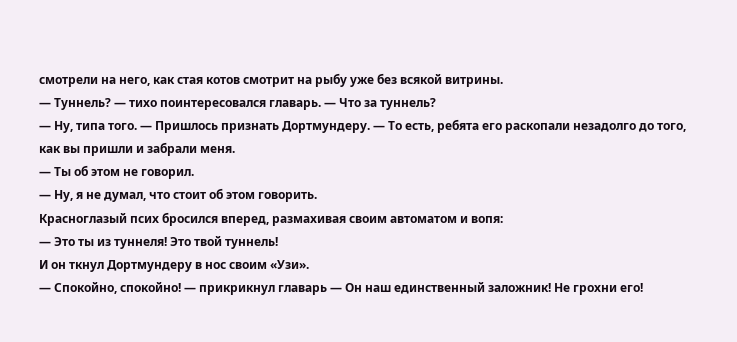смотрели на него, как стая котов смотрит на рыбу уже без всякой витрины.
— Туннель? — тихо поинтересовался главарь. — Что за туннель?
— Ну, типа того. — Пришлось признать Дортмундеру. — То есть, ребята его раскопали незадолго до того, как вы пришли и забрали меня.
— Ты об этом не говорил.
— Ну, я не думал, что стоит об этом говорить.
Красноглазый псих бросился вперед, размахивая своим автоматом и вопя:
— Это ты из туннеля! Это твой туннель!
И он ткнул Дортмундеру в нос своим «Узи».
— Спокойно, спокойно! — прикрикнул главарь — Он наш единственный заложник! Не грохни его!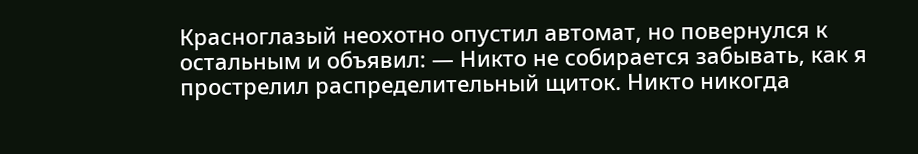Красноглазый неохотно опустил автомат, но повернулся к остальным и объявил: — Никто не собирается забывать, как я прострелил распределительный щиток. Никто никогда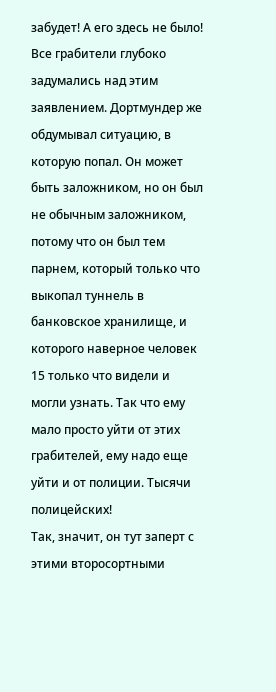забудет! А его здесь не было!
Все грабители глубоко задумались над этим заявлением. Дортмундер же обдумывал ситуацию, в которую попал. Он может быть заложником, но он был не обычным заложником, потому что он был тем парнем, который только что выкопал туннель в банковское хранилище, и которого наверное человек 15 только что видели и могли узнать. Так что ему мало просто уйти от этих грабителей, ему надо еще уйти и от полиции. Тысячи полицейских!
Так, значит, он тут заперт с этими второсортными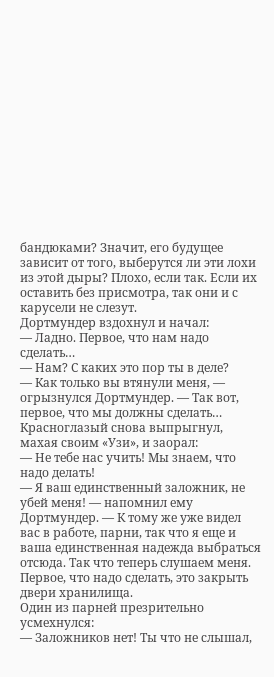бандюками? Значит, его будущее зависит от того, выберутся ли эти лохи из этой дыры? Плохо, если так. Если их оставить без присмотра, так они и с карусели не слезут.
Дортмундер вздохнул и начал:
— Ладно. Первое, что нам надо сделать…
— Нам? С каких это пор ты в деле?
— Как только вы втянули меня, — огрызнулся Дортмундер. — Так вот, первое, что мы должны сделать…
Красноглазый снова выпрыгнул, махая своим «Узи», и заорал:
— Не тебе нас учить! Мы знаем, что надо делать!
— Я ваш единственный заложник, не убей меня! — напомнил ему Дортмундер. — К тому же уже видел вас в работе, парни, так что я еще и ваша единственная надежда выбраться отсюда. Так что теперь слушаем меня. Первое, что надо сделать, это закрыть двери хранилища.
Один из парней презрительно усмехнулся:
— Заложников нет! Ты что не слышал,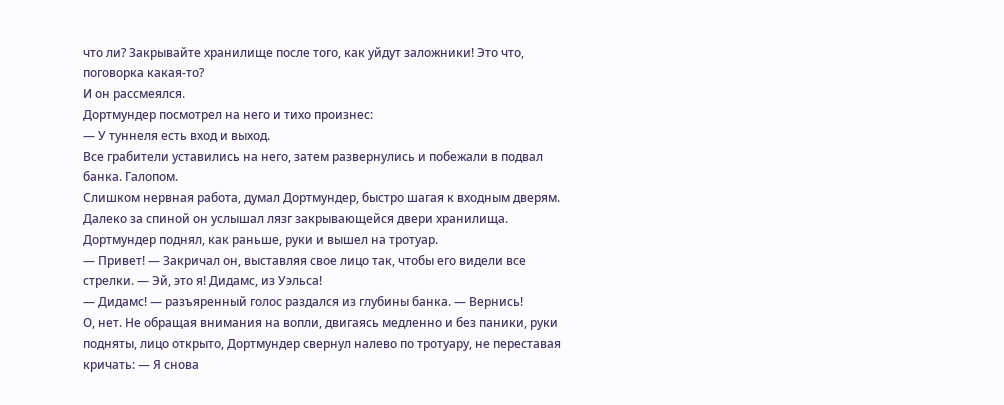что ли? Закрывайте хранилище после того, как уйдут заложники! Это что, поговорка какая-то?
И он рассмеялся.
Дортмундер посмотрел на него и тихо произнес:
— У туннеля есть вход и выход.
Все грабители уставились на него, затем развернулись и побежали в подвал банка. Галопом.
Слишком нервная работа, думал Дортмундер, быстро шагая к входным дверям. Далеко за спиной он услышал лязг закрывающейся двери хранилища. Дортмундер поднял, как раньше, руки и вышел на тротуар.
— Привет! — Закричал он, выставляя свое лицо так, чтобы его видели все стрелки. — Эй, это я! Дидамс, из Уэльса!
— Дидамс! — разъяренный голос раздался из глубины банка. — Вернись!
О, нет. Не обращая внимания на вопли, двигаясь медленно и без паники, руки подняты, лицо открыто, Дортмундер свернул налево по тротуару, не переставая кричать: — Я снова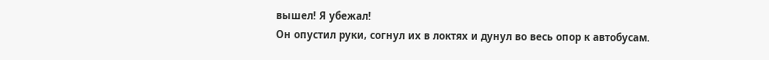вышел! Я убежал!
Он опустил руки, согнул их в локтях и дунул во весь опор к автобусам.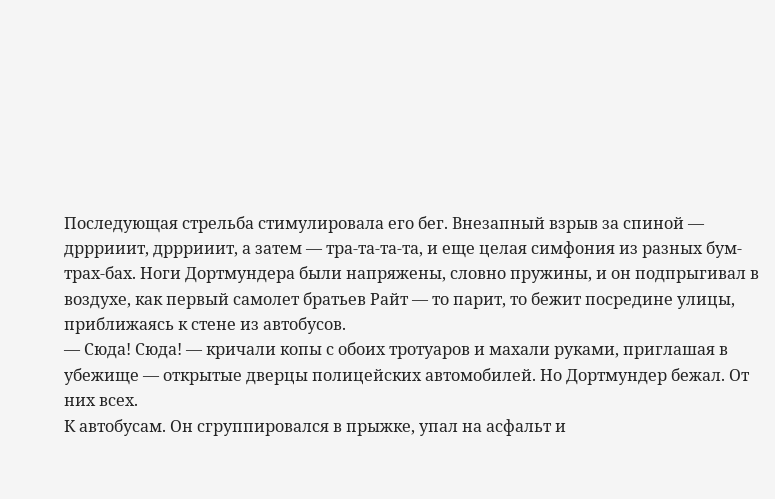Последующая стрельба стимулировала его бег. Внезапный взрыв за спиной — дрррииит, дрррииит, а затем — тра-та-та-та, и еще целая симфония из разных бум-трах-бах. Ноги Дортмундера были напряжены, словно пружины, и он подпрыгивал в воздухе, как первый самолет братьев Райт — то парит, то бежит посредине улицы, приближаясь к стене из автобусов.
— Сюда! Сюда! — кричали копы с обоих тротуаров и махали руками, приглашая в убежище — открытые дверцы полицейских автомобилей. Но Дортмундер бежал. От них всех.
К автобусам. Он сгруппировался в прыжке, упал на асфальт и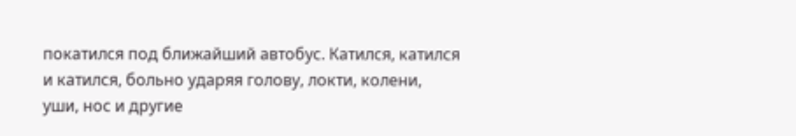покатился под ближайший автобус. Катился, катился и катился, больно ударяя голову, локти, колени, уши, нос и другие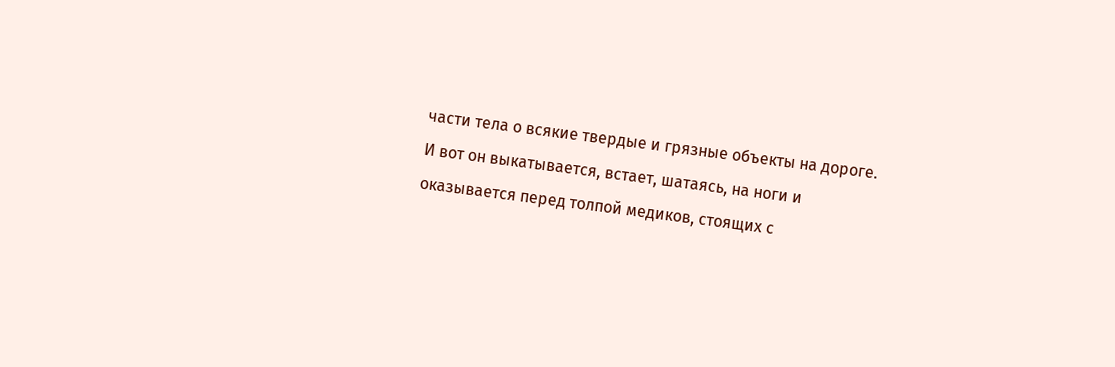части тела о всякие твердые и грязные объекты на дороге. И вот он выкатывается, встает, шатаясь, на ноги и оказывается перед толпой медиков, стоящих с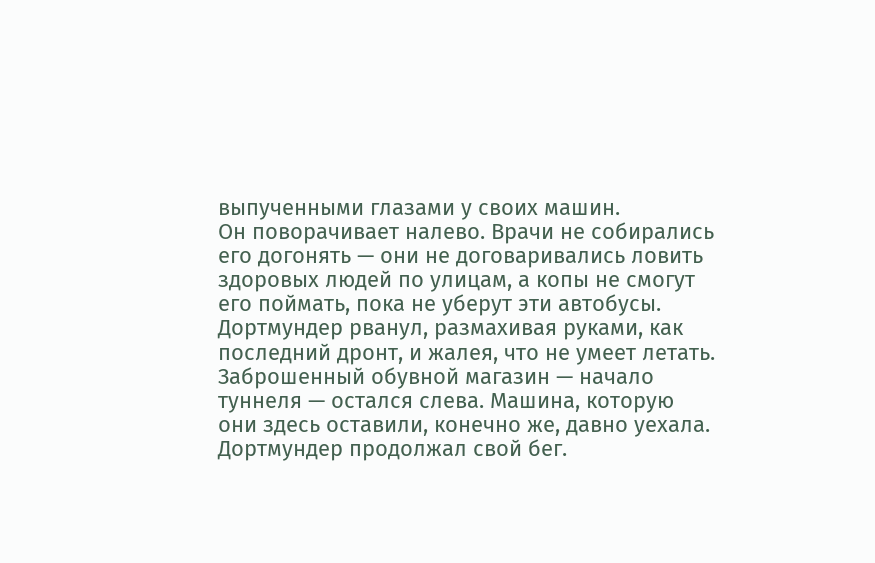выпученными глазами у своих машин.
Он поворачивает налево. Врачи не собирались его догонять — они не договаривались ловить здоровых людей по улицам, а копы не смогут его поймать, пока не уберут эти автобусы. Дортмундер рванул, размахивая руками, как последний дронт, и жалея, что не умеет летать.
Заброшенный обувной магазин — начало туннеля — остался слева. Машина, которую они здесь оставили, конечно же, давно уехала. Дортмундер продолжал свой бег.